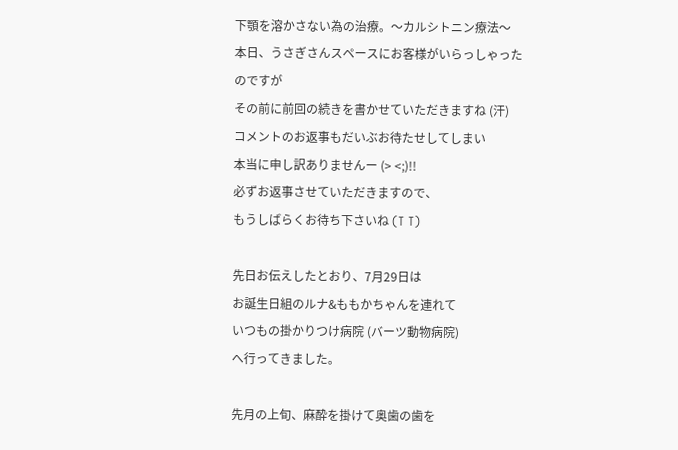下顎を溶かさない為の治療。〜カルシトニン療法〜
本日、うさぎさんスペースにお客様がいらっしゃったのですが
その前に前回の続きを書かせていただきますね (汗)
コメントのお返事もだいぶお待たせしてしまい
本当に申し訳ありませんー (> <;)!!
必ずお返事させていただきますので、
もうしばらくお待ち下さいね (T T)

先日お伝えしたとおり、7月29日は
お誕生日組のルナ&ももかちゃんを連れて
いつもの掛かりつけ病院 (バーツ動物病院)
へ行ってきました。

先月の上旬、麻酔を掛けて奥歯の歯を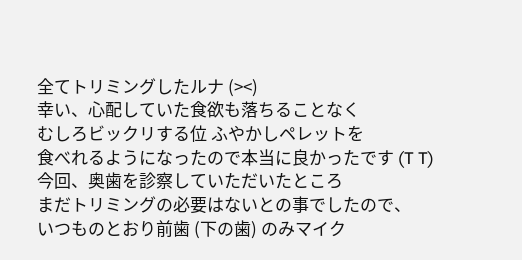全てトリミングしたルナ (><)
幸い、心配していた食欲も落ちることなく
むしろビックリする位 ふやかしペレットを
食べれるようになったので本当に良かったです (T T)
今回、奥歯を診察していただいたところ
まだトリミングの必要はないとの事でしたので、
いつものとおり前歯 (下の歯) のみマイク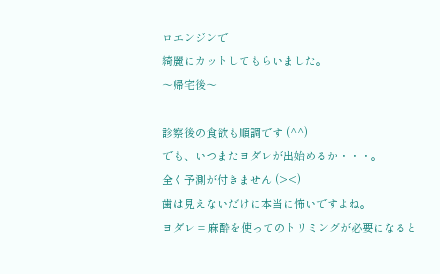ロエンジンで
綺麗にカットしてもらいました。
〜帰宅後〜

診察後の食欲も順調です (^^)
でも、いつまたヨダレが出始めるか・・・。
全く予測が付きません (><)
歯は見えないだけに本当に怖いですよね。
ヨダレ = 麻酔を使ってのトリミングが必要になると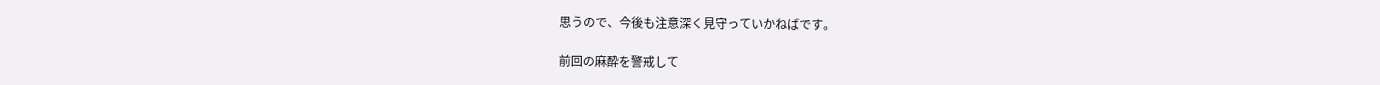思うので、今後も注意深く見守っていかねばです。

前回の麻酔を警戒して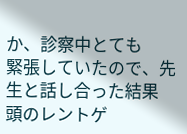か、診察中とても
緊張していたので、先生と話し合った結果
頭のレントゲ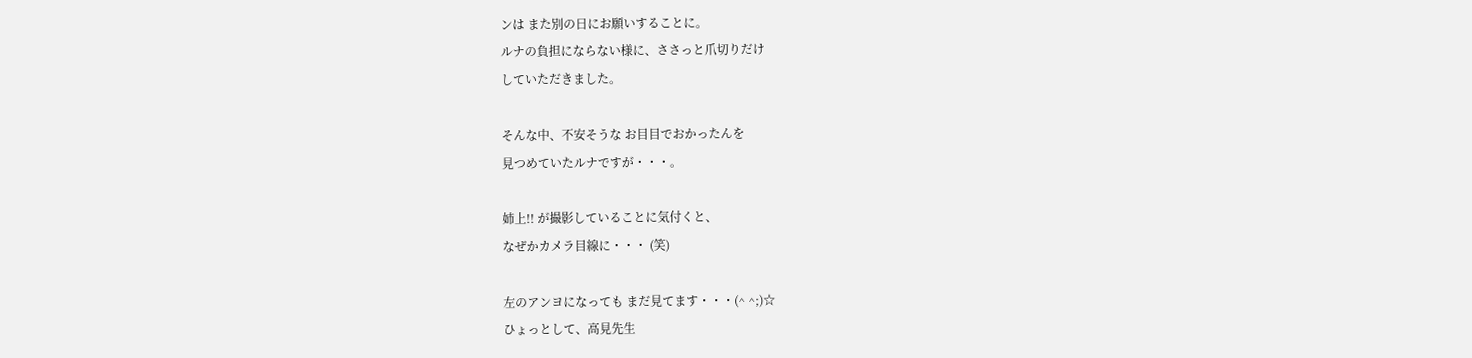ンは また別の日にお願いすることに。
ルナの負担にならない様に、ささっと爪切りだけ
していただきました。

そんな中、不安そうな お目目でおかったんを
見つめていたルナですが・・・。

姉上!! が撮影していることに気付くと、
なぜかカメラ目線に・・・ (笑)

左のアンヨになっても まだ見てます・・・(^ ^;)☆
ひょっとして、高見先生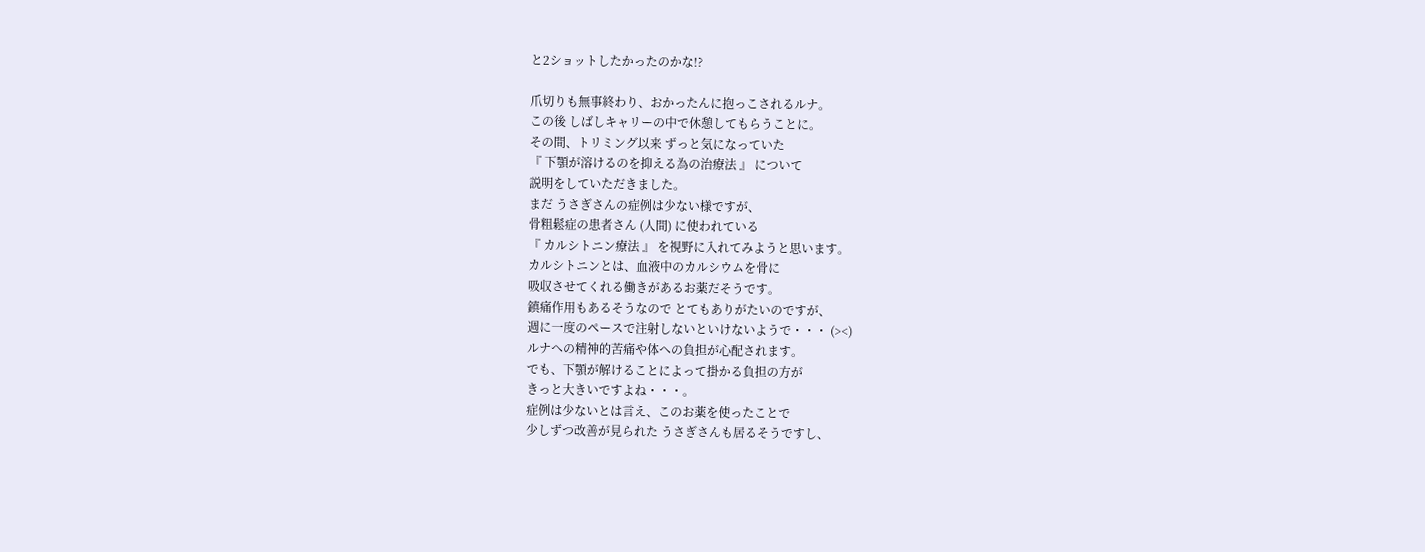と2ショットしたかったのかな!?

爪切りも無事終わり、おかったんに抱っこされるルナ。
この後 しばしキャリーの中で休憩してもらうことに。
その間、トリミング以来 ずっと気になっていた
『 下顎が溶けるのを抑える為の治療法 』 について
説明をしていただきました。
まだ うさぎさんの症例は少ない様ですが、
骨粗鬆症の患者さん (人間) に使われている
『 カルシトニン療法 』 を視野に入れてみようと思います。
カルシトニンとは、血液中のカルシウムを骨に
吸収させてくれる働きがあるお薬だそうです。
鎮痛作用もあるそうなので とてもありがたいのですが、
週に一度のペースで注射しないといけないようで・・・ (><)
ルナへの精神的苦痛や体への負担が心配されます。
でも、下顎が解けることによって掛かる負担の方が
きっと大きいですよね・・・。
症例は少ないとは言え、このお薬を使ったことで
少しずつ改善が見られた うさぎさんも居るそうですし、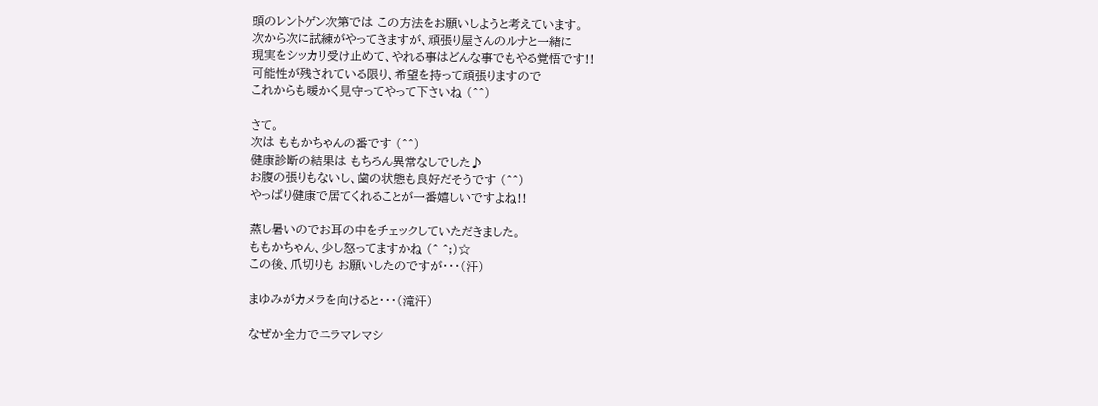頭のレントゲン次第では この方法をお願いしようと考えています。
次から次に試練がやってきますが、頑張り屋さんのルナと一緒に
現実をシッカリ受け止めて、やれる事はどんな事でもやる覚悟です!!
可能性が残されている限り、希望を持って頑張りますので
これからも暖かく見守ってやって下さいね (^^)

さて。
次は ももかちゃんの番です (^^)
健康診断の結果は もちろん異常なしでした♪
お腹の張りもないし、歯の状態も良好だそうです (^^)
やっぱり健康で居てくれることが一番嬉しいですよね!!

蒸し暑いのでお耳の中をチェックしていただきました。
ももかちゃん、少し怒ってますかね (^ ^;)☆
この後、爪切りも お願いしたのですが・・・(汗)

まゆみがカメラを向けると・・・(滝汗)

なぜか全力でニラマレマシ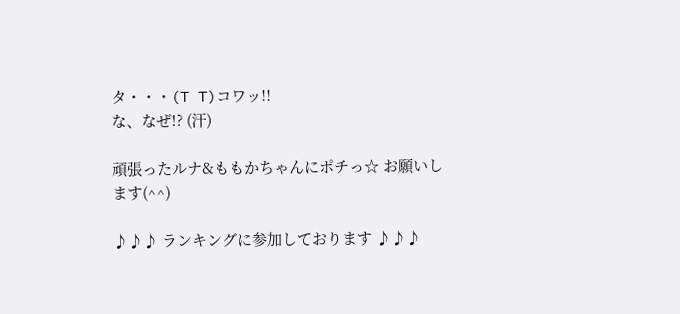タ・・・(T T)コワッ!!
な、なぜ!? (汗)

頑張ったルナ&ももかちゃんにポチっ☆ お願いします(^^)

♪♪♪ ランキングに参加しております ♪♪♪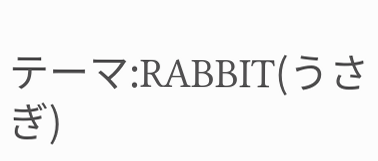テーマ:RABBIT(うさぎ)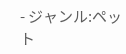- ジャンル:ペット